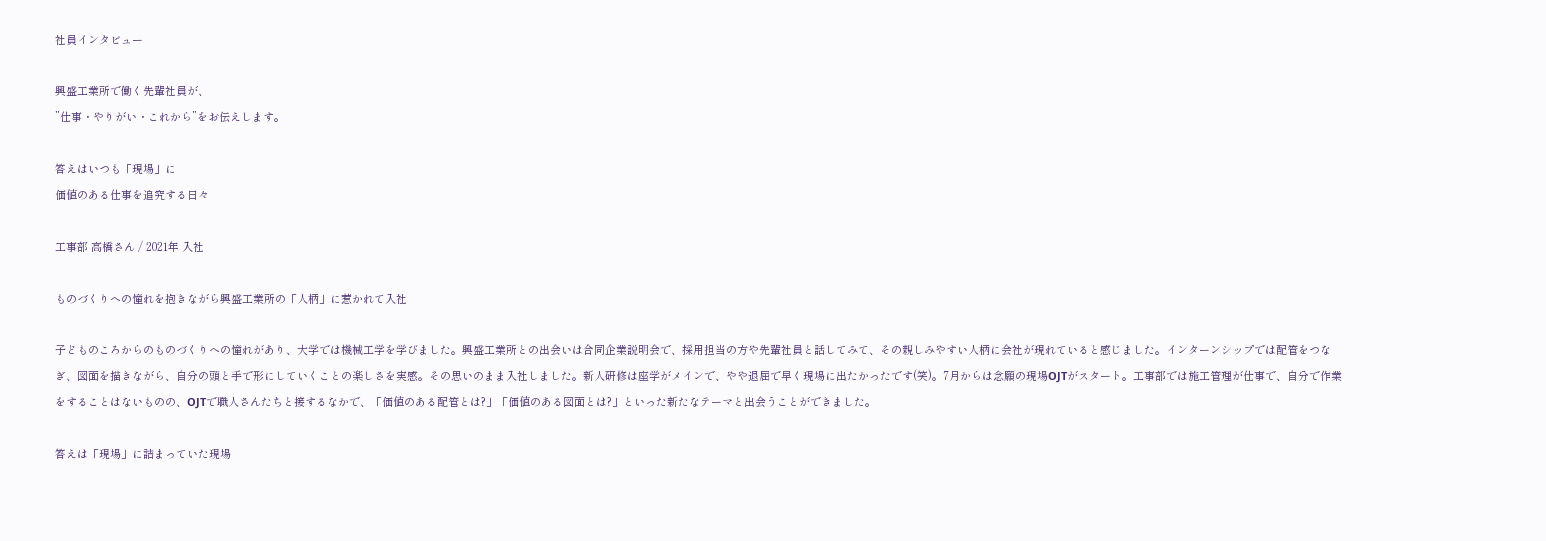社員インタビュー

興盛工業所で働く先輩社員が、
”仕事・やりがい・これから”をお伝えします。

答えはいつも「現場」に
価値のある仕事を追究する日々

工事部 高橋さん / 2021年 入社

ものづくりへの憧れを抱きながら興盛工業所の「人柄」に惹かれて入社

子どものころからのものづくりへの憧れがあり、大学では機械工学を学びました。興盛工業所との出会いは合同企業説明会で、採用担当の方や先輩社員と話してみて、その親しみやすい人柄に会社が現れていると感じました。インターンシップでは配管をつなぎ、図面を描きながら、自分の頭と手で形にしていくことの楽しさを実感。その思いのまま入社しました。新人研修は座学がメインで、やや退屈で早く現場に出たかったです(笑)。7月からは念願の現場OJTがスタート。工事部では施工管理が仕事で、自分で作業をすることはないものの、OJTで職人さんたちと接するなかで、「価値のある配管とは?」「価値のある図面とは?」といった新たなテーマと出会うことができました。

答えは「現場」に詰まっていた現場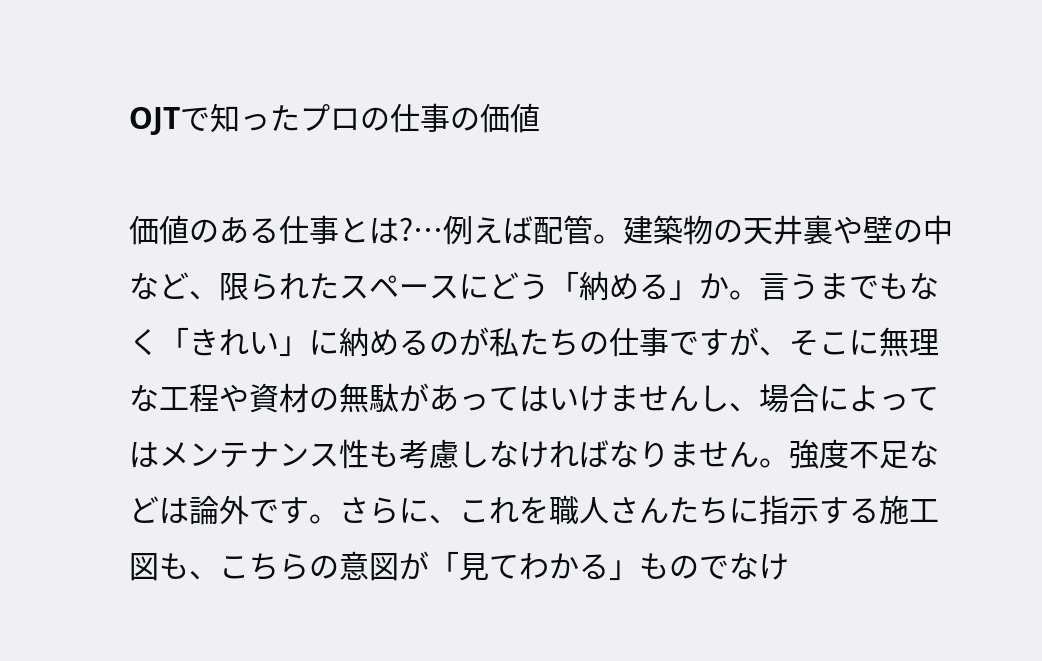OJTで知ったプロの仕事の価値

価値のある仕事とは?…例えば配管。建築物の天井裏や壁の中など、限られたスペースにどう「納める」か。言うまでもなく「きれい」に納めるのが私たちの仕事ですが、そこに無理な工程や資材の無駄があってはいけませんし、場合によってはメンテナンス性も考慮しなければなりません。強度不足などは論外です。さらに、これを職人さんたちに指示する施工図も、こちらの意図が「見てわかる」ものでなけ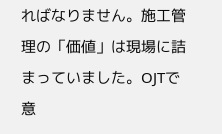ればなりません。施工管理の「価値」は現場に詰まっていました。OJTで意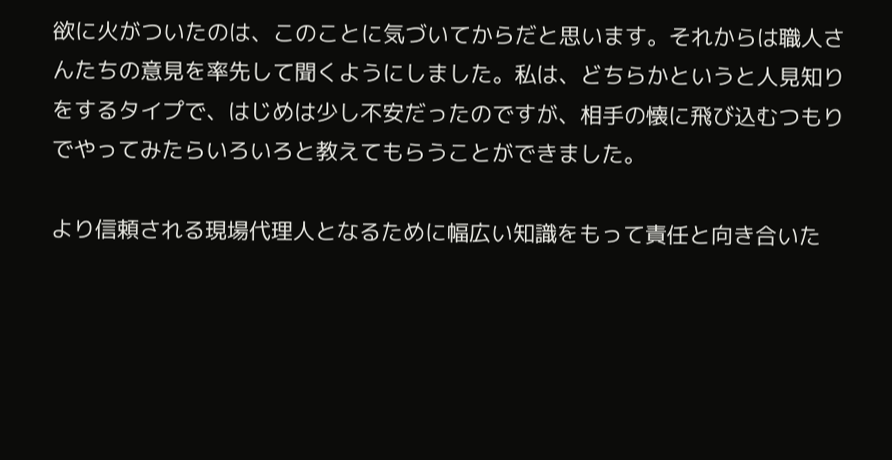欲に火がついたのは、このことに気づいてからだと思います。それからは職人さんたちの意見を率先して聞くようにしました。私は、どちらかというと人見知りをするタイプで、はじめは少し不安だったのですが、相手の懐に飛び込むつもりでやってみたらいろいろと教えてもらうことができました。

より信頼される現場代理人となるために幅広い知識をもって責任と向き合いた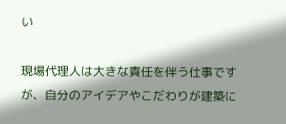い

現場代理人は大きな責任を伴う仕事ですが、自分のアイデアやこだわりが建築に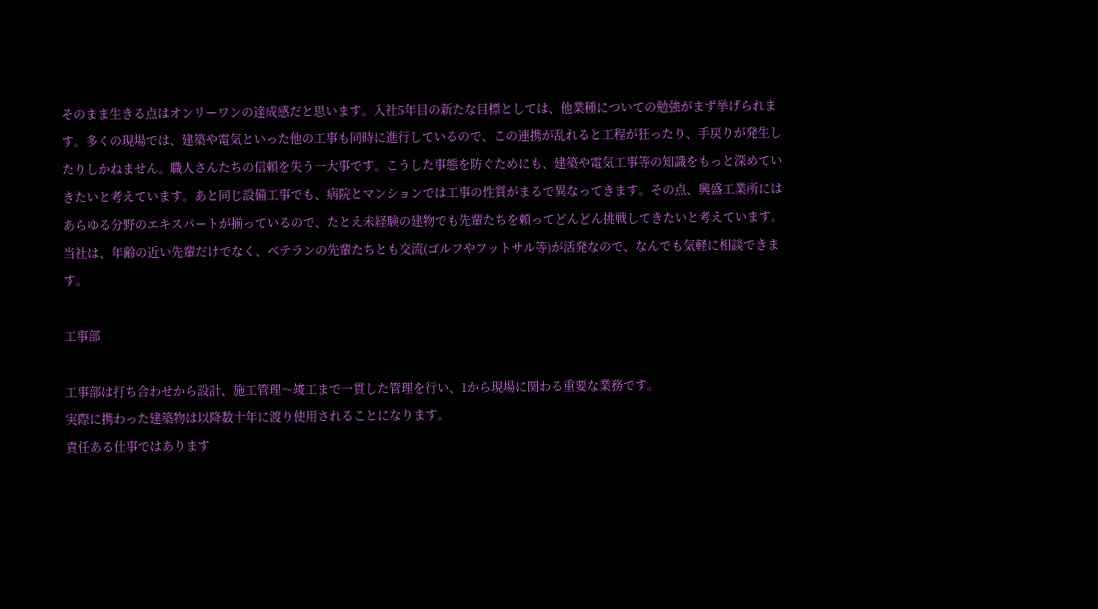そのまま生きる点はオンリーワンの達成感だと思います。入社5年目の新たな目標としては、他業種についての勉強がまず挙げられます。多くの現場では、建築や電気といった他の工事も同時に進行しているので、この連携が乱れると工程が狂ったり、手戻りが発生したりしかねません。職人さんたちの信頼を失う一大事です。こうした事態を防ぐためにも、建築や電気工事等の知識をもっと深めていきたいと考えています。あと同じ設備工事でも、病院とマンションでは工事の性質がまるで異なってきます。その点、興盛工業所にはあらゆる分野のエキスパートが揃っているので、たとえ未経験の建物でも先輩たちを頼ってどんどん挑戦してきたいと考えています。当社は、年齢の近い先輩だけでなく、ベテランの先輩たちとも交流(ゴルフやフットサル等)が活発なので、なんでも気軽に相談できます。

工事部

工事部は打ち合わせから設計、施工管理〜竣工まで一貫した管理を行い、1から現場に関わる重要な業務です。
実際に携わった建築物は以降数十年に渡り使用されることになります。
責任ある仕事ではあります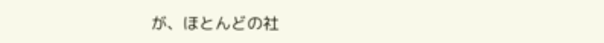が、ほとんどの社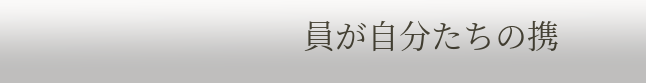員が自分たちの携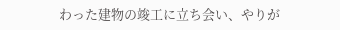わった建物の竣工に立ち会い、やりが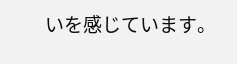いを感じています。